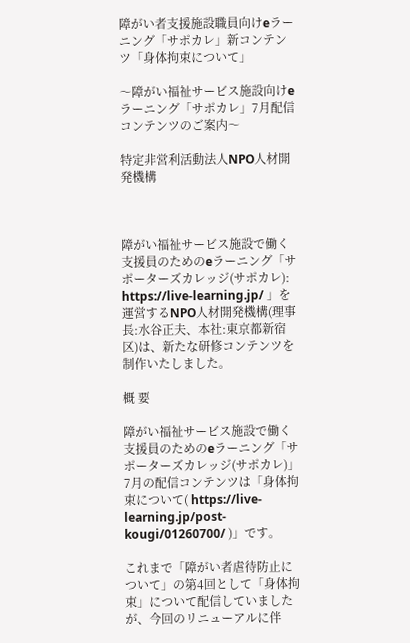障がい者支援施設職員向けeラーニング「サポカレ」新コンテンツ「身体拘束について」

〜障がい福祉サービス施設向けeラーニング「サポカレ」7月配信コンテンツのご案内〜

特定非営利活動法人NPO人材開発機構



障がい福祉サービス施設で働く支援員のためのeラーニング「サポーターズカレッジ(サポカレ): https://live-learning.jp/ 」を運営するNPO人材開発機構(理事長:水谷正夫、本社:東京都新宿区)は、新たな研修コンテンツを制作いたしました。

概 要

障がい福祉サービス施設で働く支援員のためのeラーニング「サポーターズカレッジ(サポカレ)」7月の配信コンテンツは「身体拘束について( https://live-learning.jp/post-kougi/01260700/ )」です。

これまで「障がい者虐待防止について」の第4回として「身体拘束」について配信していましたが、今回のリニューアルに伴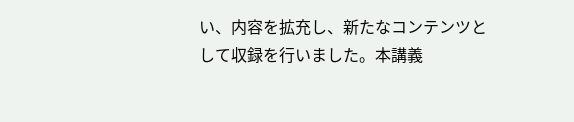い、内容を拡充し、新たなコンテンツとして収録を行いました。本講義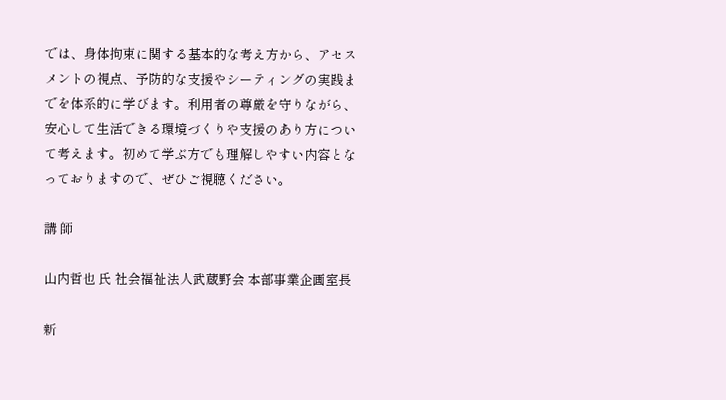では、身体拘束に関する基本的な考え方から、アセスメントの視点、予防的な支援やシーティングの実践までを体系的に学びます。利用者の尊厳を守りながら、安心して生活できる環境づくりや支援のあり方について考えます。初めて学ぶ方でも理解しやすい内容となっておりますので、ぜひご視聴ください。

講 師

山内哲也 氏 社会福祉法人武蔵野会 本部事業企画室長

新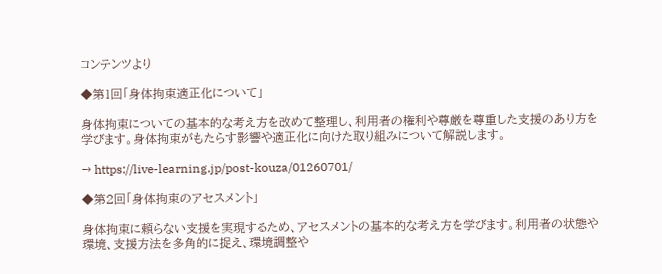コンテンツより

◆第1回「身体拘束適正化について」

身体拘束についての基本的な考え方を改めて整理し、利用者の権利や尊厳を尊重した支援のあり方を学びます。身体拘束がもたらす影響や適正化に向けた取り組みについて解説します。

→ https://live-learning.jp/post-kouza/01260701/

◆第2回「身体拘束のアセスメント」

身体拘束に頼らない支援を実現するため、アセスメントの基本的な考え方を学びます。利用者の状態や環境、支援方法を多角的に捉え、環境調整や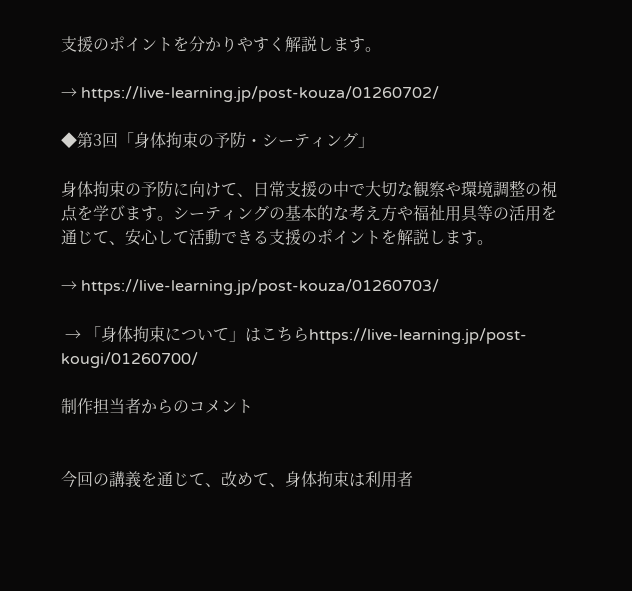支援のポイントを分かりやすく解説します。

→ https://live-learning.jp/post-kouza/01260702/

◆第3回「身体拘束の予防・シーティング」

身体拘束の予防に向けて、日常支援の中で大切な観察や環境調整の視点を学びます。シーティングの基本的な考え方や福祉用具等の活用を通じて、安心して活動できる支援のポイントを解説します。

→ https://live-learning.jp/post-kouza/01260703/

 → 「身体拘束について」はこちらhttps://live-learning.jp/post-kougi/01260700/

制作担当者からのコメント


今回の講義を通じて、改めて、身体拘束は利用者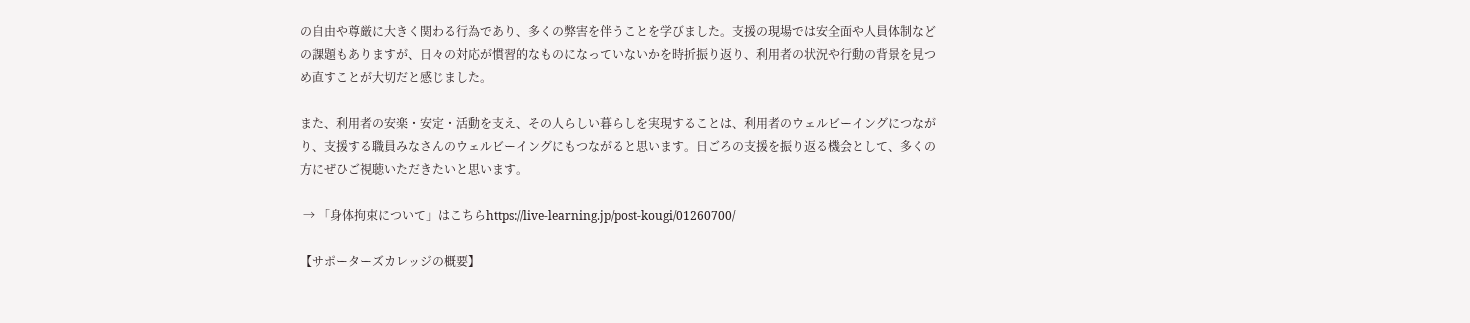の自由や尊厳に大きく関わる行為であり、多くの弊害を伴うことを学びました。支援の現場では安全面や人員体制などの課題もありますが、日々の対応が慣習的なものになっていないかを時折振り返り、利用者の状況や行動の背景を見つめ直すことが大切だと感じました。

また、利用者の安楽・安定・活動を支え、その人らしい暮らしを実現することは、利用者のウェルビーイングにつながり、支援する職員みなさんのウェルビーイングにもつながると思います。日ごろの支援を振り返る機会として、多くの方にぜひご視聴いただきたいと思います。

 → 「身体拘束について」はこちらhttps://live-learning.jp/post-kougi/01260700/

【サポーターズカレッジの概要】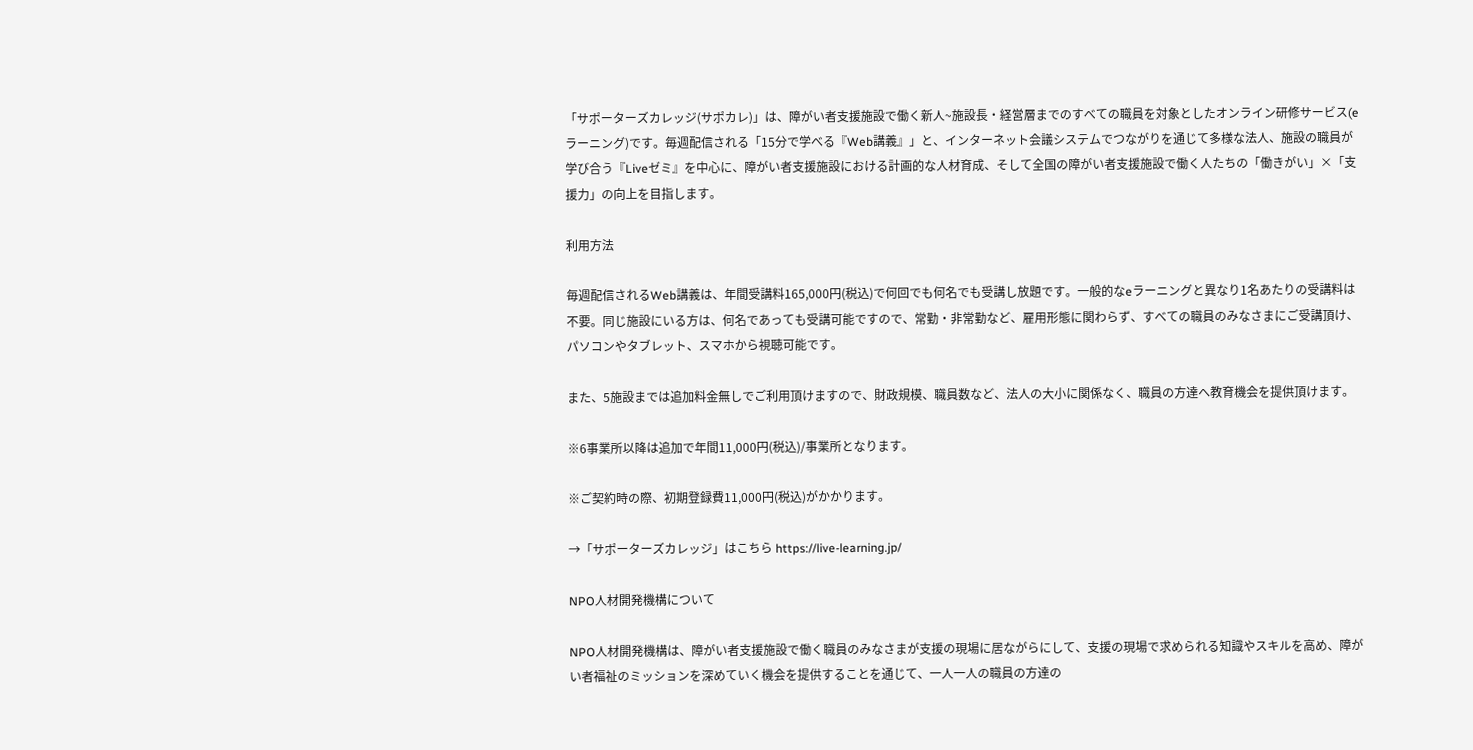「サポーターズカレッジ(サポカレ)」は、障がい者支援施設で働く新人~施設長・経営層までのすべての職員を対象としたオンライン研修サービス(eラーニング)です。毎週配信される「15分で学べる『Web講義』」と、インターネット会議システムでつながりを通じて多様な法人、施設の職員が学び合う『Liveゼミ』を中心に、障がい者支援施設における計画的な人材育成、そして全国の障がい者支援施設で働く人たちの「働きがい」×「支援力」の向上を目指します。

利用方法

毎週配信されるWeb講義は、年間受講料165,000円(税込)で何回でも何名でも受講し放題です。一般的なeラーニングと異なり1名あたりの受講料は不要。同じ施設にいる方は、何名であっても受講可能ですので、常勤・非常勤など、雇用形態に関わらず、すべての職員のみなさまにご受講頂け、パソコンやタブレット、スマホから視聴可能です。

また、5施設までは追加料金無しでご利用頂けますので、財政規模、職員数など、法人の大小に関係なく、職員の方達へ教育機会を提供頂けます。

※6事業所以降は追加で年間11,000円(税込)/事業所となります。

※ご契約時の際、初期登録費11,000円(税込)がかかります。

→「サポーターズカレッジ」はこちら https://live-learning.jp/

NPO人材開発機構について

NPO人材開発機構は、障がい者支援施設で働く職員のみなさまが支援の現場に居ながらにして、支援の現場で求められる知識やスキルを高め、障がい者福祉のミッションを深めていく機会を提供することを通じて、一人一人の職員の方達の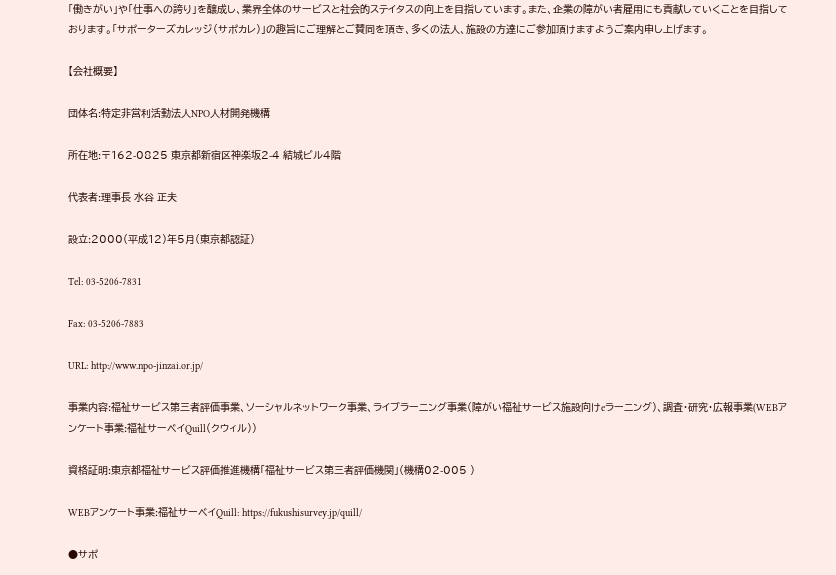「働きがい」や「仕事への誇り」を醸成し、業界全体のサービスと社会的ステイタスの向上を目指しています。また、企業の障がい者雇用にも貢献していくことを目指しております。「サポーターズカレッジ(サポカレ)」の趣旨にご理解とご賛同を頂き、多くの法人、施設の方達にご参加頂けますようご案内申し上げます。

【会社概要】

団体名:特定非営利活動法人NPO人材開発機構

所在地:〒162-0825 東京都新宿区神楽坂2-4 結城ビル4階

代表者:理事長 水谷 正夫

設立:2000(平成12)年5月(東京都認証)

Tel: 03-5206-7831

Fax: 03-5206-7883

URL: http://www.npo-jinzai.or.jp/

事業内容:福祉サービス第三者評価事業、ソーシャルネットワーク事業、ライブラーニング事業(障がい福祉サービス施設向けeラーニング)、調査・研究・広報事業(WEBアンケート事業:福祉サーベイQuill(クウィル))

資格証明:東京都福祉サービス評価推進機構「福祉サービス第三者評価機関」(機構02-005 )

WEBアンケート事業:福祉サーベイQuill: https://fukushisurvey.jp/quill/

●サポ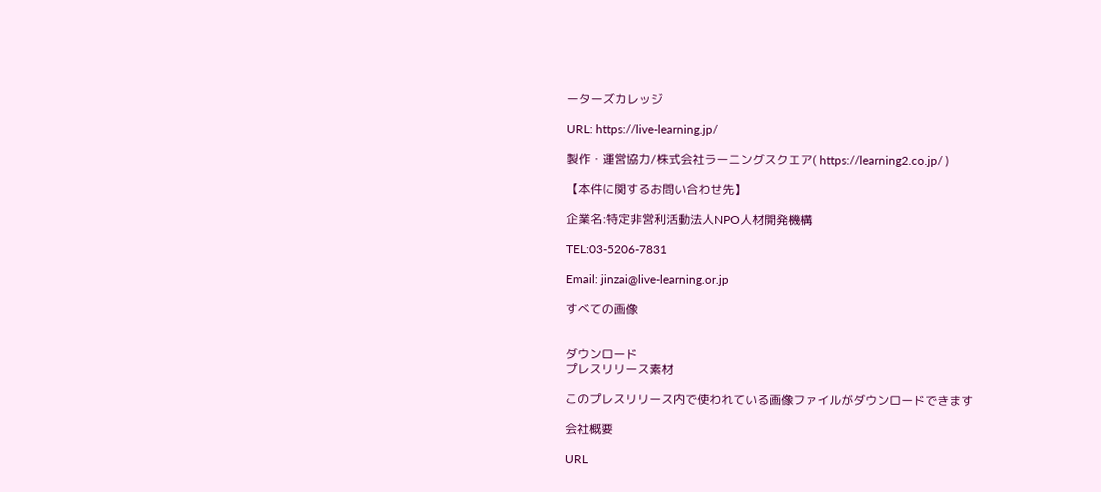ーターズカレッジ

URL: https://live-learning.jp/

製作・運営協力/株式会社ラーニングスクエア( https://learning2.co.jp/ )

【本件に関するお問い合わせ先】

企業名:特定非営利活動法人NPO人材開発機構

TEL:03-5206-7831

Email: jinzai@live-learning.or.jp

すべての画像


ダウンロード
プレスリリース素材

このプレスリリース内で使われている画像ファイルがダウンロードできます

会社概要

URL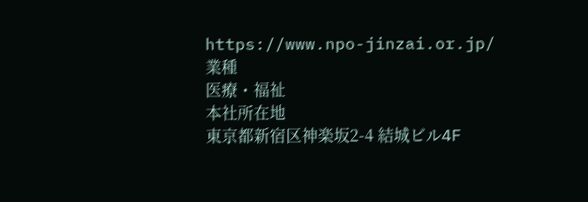https://www.npo-jinzai.or.jp/
業種
医療・福祉
本社所在地
東京都新宿区神楽坂2-4 結城ビル4F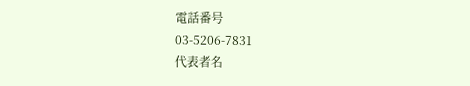電話番号
03-5206-7831
代表者名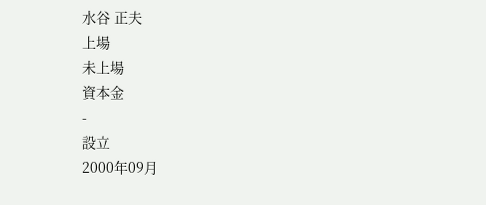水谷 正夫
上場
未上場
資本金
-
設立
2000年09月